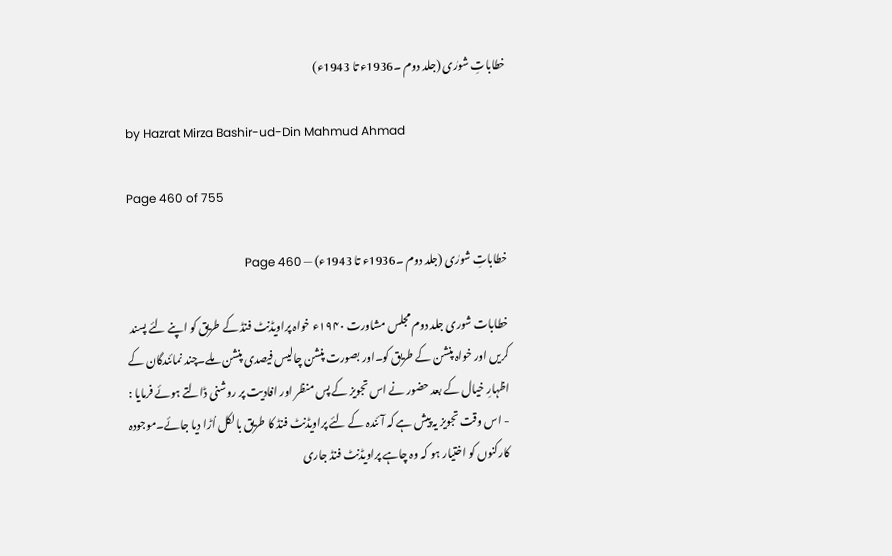خطاباتِ شورٰی (جلد دوم ۔1936ء تا 1943ء)

by Hazrat Mirza Bashir-ud-Din Mahmud Ahmad

Page 460 of 755

خطاباتِ شورٰی (جلد دوم ۔1936ء تا 1943ء) — Page 460

خطابات شوری جلد دوم مجلس مشاورت ۱۹۴۰ء خواہ پراویڈنٹ فنڈ کے طریق کو اپنے لئے پسند کریں اور خواہ پنشن کے طریق کو۔اور بصورت پنشن چالیس فیصدی پنشن ملے۔چند نمائندگان کے اظہارِ خیال کے بعد حضور نے اس تجویز کے پس منظر اور افادیت پر روشنی ڈالتے ہوئے فرمایا : - اس وقت تجویز یہ پیش ہے کہ آئندہ کے لئے پراویڈنٹ فنڈ کا طریق بالکل اُڑا دیا جائے۔موجودہ کارکنوں کو اختیار ہو کہ وہ چاہے پراویڈنٹ فنڈ جاری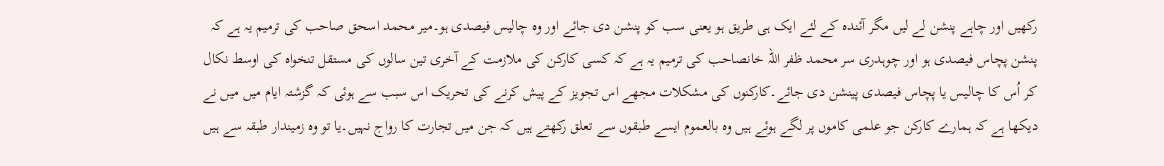رکھیں اور چاہے پنشن لے لیں مگر آئندہ کے لئے ایک ہی طریق ہو یعنی سب کو پنشن دی جائے اور وہ چالیس فیصدی ہو۔میر محمد اسحق صاحب کی ترمیم یہ ہے کہ پنشن پچاس فیصدی ہو اور چوہدری سر محمد ظفر اللہ خانصاحب کی ترمیم یہ ہے کہ کسی کارکن کی ملازمت کے آخری تین سالوں کی مستقل تنخواہ کی اوسط نکال کر اُس کا چالیس یا پچاس فیصدی پینشن دی جائے۔کارکنوں کی مشکلات مجھے اس تجویز کے پیش کرنے کی تحریک اس سبب سے ہوئی کہ گزشتہ ایام میں میں نے دیکھا ہے کہ ہمارے کارکن جو علمی کاموں پر لگے ہوئے ہیں وہ بالعموم ایسے طبقوں سے تعلق رکھتے ہیں کہ جن میں تجارت کا رواج نہیں۔یا تو وہ زمیندار طبقہ سے ہیں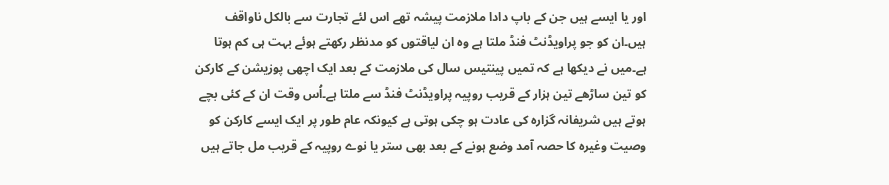اور یا ایسے ہیں جن کے باپ دادا ملازمت پیشہ تھے اس لئے تجارت سے بالکل ناواقف ہیں۔ان کو جو پراویڈنٹ فنڈ ملتا ہے وہ ان لیاقتوں کو مدنظر رکھتے ہوئے بہت ہی کم ہوتا ہے۔میں نے دیکھا ہے کہ تمیں پینتیس سال کی ملازمت کے بعد ایک اچھی پوزیشن کے کارکن کو تین ساڑھے تین ہزار کے قریب روپیہ پراویڈنٹ فنڈ سے ملتا ہے۔اُس وقت ان کے کئی بچے ہوتے ہیں شریفانہ گزارہ کی عادت ہو چکی ہوتی ہے کیونکہ عام طور پر ایک ایسے کارکن کو وصیت وغیرہ کا حصہ آمد وضع ہونے کے بعد بھی ستر یا نوے روپیہ کے قریب مل جاتے ہیں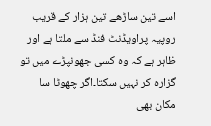اسے تین ساڑھے تین ہزار کے قریب روپیہ پراویڈنٹ فنڈ سے ملتا ہے اور ظاہر ہے کہ وہ کسی جھونپڑے میں تو گزارہ کر نہیں سکتا۔اگر چھوٹا سا مکان بھی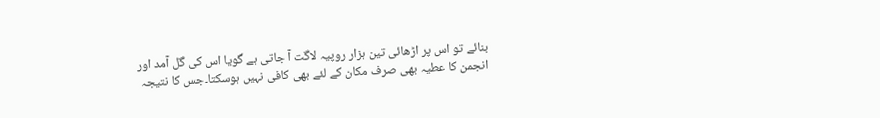بنائے تو اس پر اڑھائی تین ہزار روپیہ لاگت آ جاتی ہے گویا اس کی گل آمد اور انجمن کا عطیہ بھی صرف مکان کے لئے بھی کافی نہیں ہوسکتا۔جس کا نتیجہ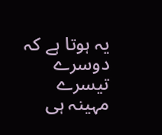یہ ہوتا ہے کہ دوسرے تیسرے مہینہ ہی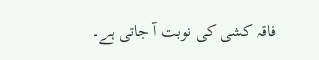فاقہ کشی کی نوبت آ جاتی ہے۔